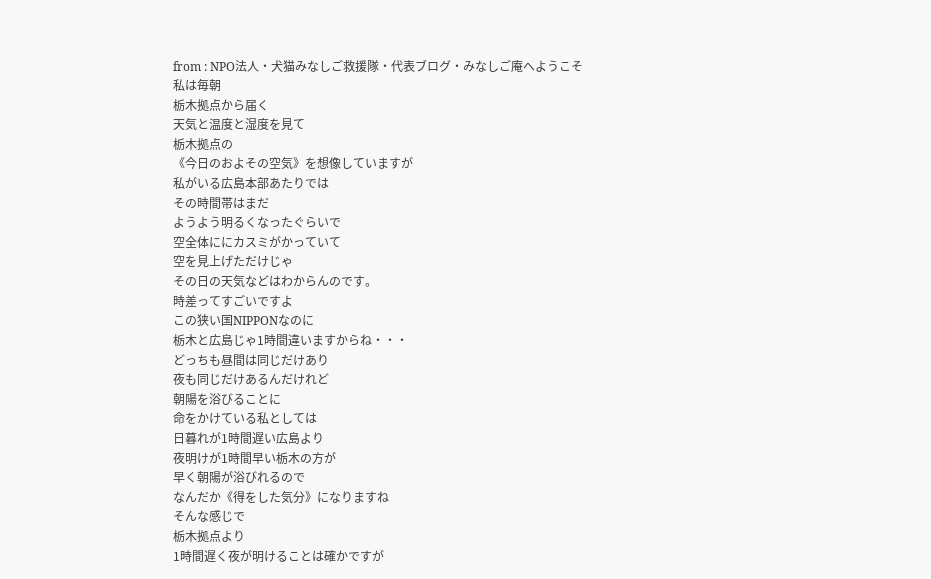from : NPO法人・犬猫みなしご救援隊・代表ブログ・みなしご庵へようこそ
私は毎朝
栃木拠点から届く
天気と温度と湿度を見て
栃木拠点の
《今日のおよその空気》を想像していますが
私がいる広島本部あたりでは
その時間帯はまだ
ようよう明るくなったぐらいで
空全体ににカスミがかっていて
空を見上げただけじゃ
その日の天気などはわからんのです。
時差ってすごいですよ
この狭い国NIPPONなのに
栃木と広島じゃ1時間違いますからね・・・
どっちも昼間は同じだけあり
夜も同じだけあるんだけれど
朝陽を浴びることに
命をかけている私としては
日暮れが1時間遅い広島より
夜明けが1時間早い栃木の方が
早く朝陽が浴びれるので
なんだか《得をした気分》になりますね
そんな感じで
栃木拠点より
1時間遅く夜が明けることは確かですが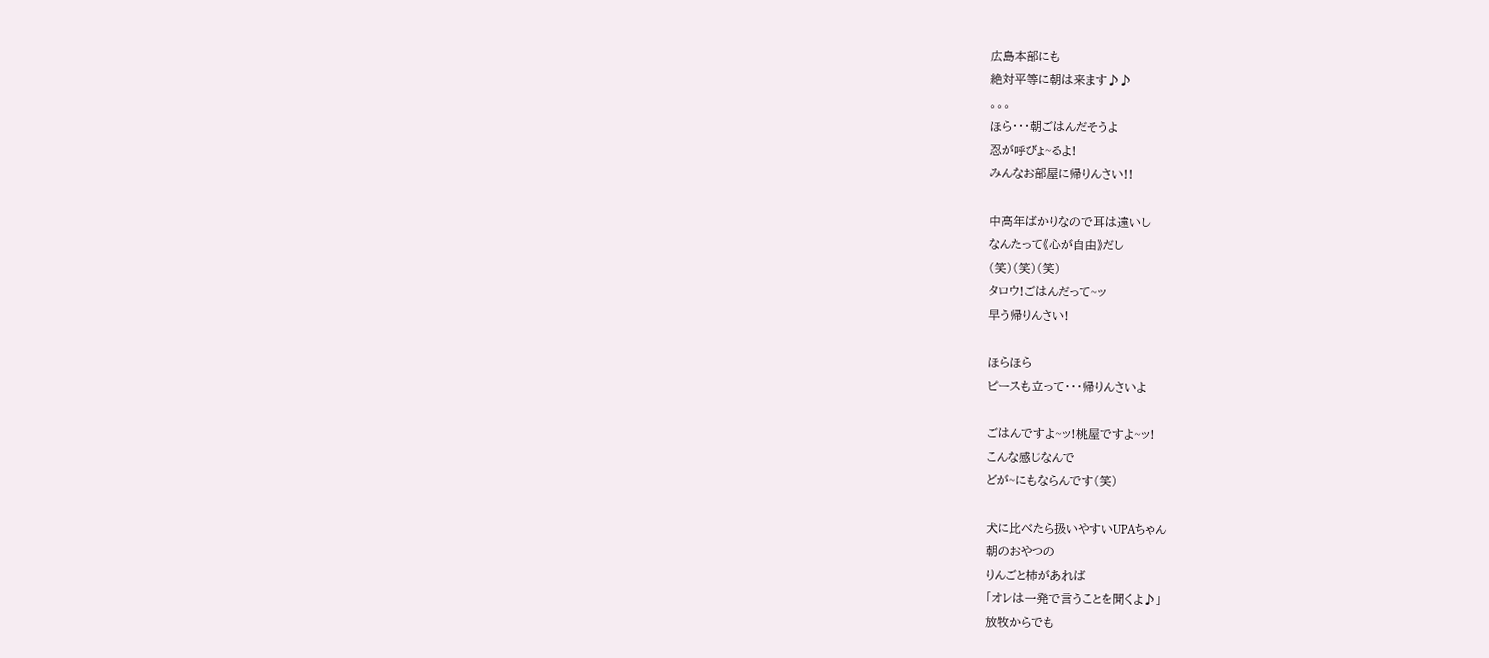広島本部にも
絶対平等に朝は来ます♪♪
。。。
ほら・・・朝ごはんだそうよ
忍が呼びょ~るよ!
みんなお部屋に帰りんさい!!

中高年ばかりなので耳は遠いし
なんたって《心が自由》だし
(笑)(笑)(笑)
タロウ!ごはんだって~ッ
早う帰りんさい!

ほらほら
ピースも立って・・・帰りんさいよ

ごはんですよ~ッ!桃屋ですよ~ッ!
こんな感じなんで
どが~にもならんです(笑)

犬に比べたら扱いやすいUPAちゃん
朝のおやつの
りんごと柿があれば
「オレは一発で言うことを聞くよ♪」
放牧からでも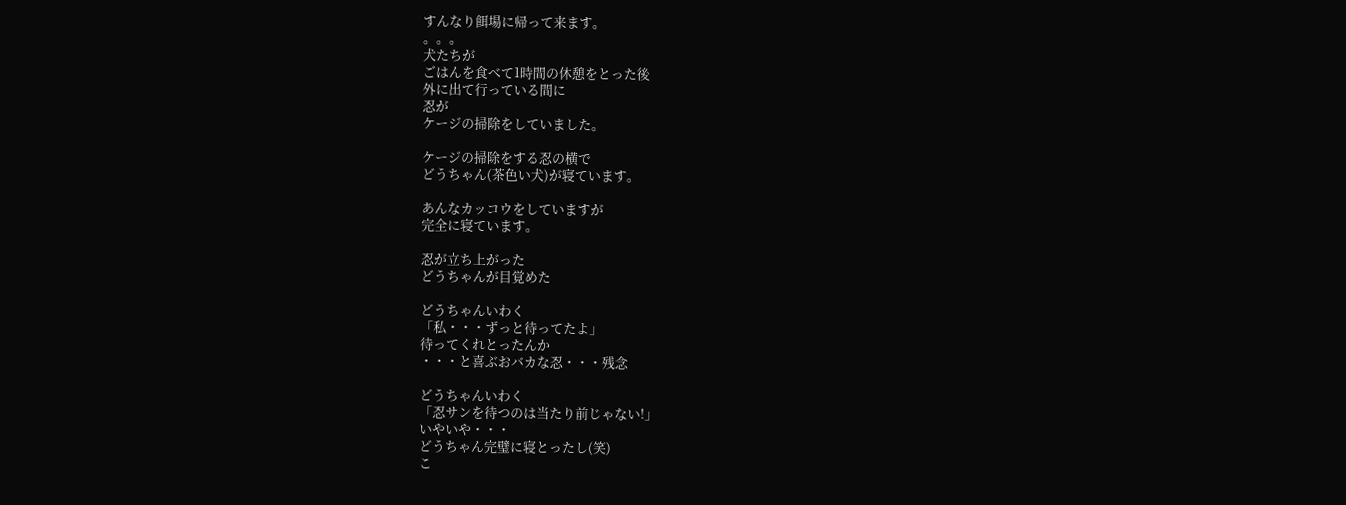すんなり餌場に帰って来ます。
。。。
犬たちが
ごはんを食べて1時間の休憩をとった後
外に出て行っている間に
忍が
ケージの掃除をしていました。

ケージの掃除をする忍の横で
どうちゃん(茶色い犬)が寝ています。

あんなカッコウをしていますが
完全に寝ています。

忍が立ち上がった
どうちゃんが目覚めた

どうちゃんいわく
「私・・・ずっと待ってたよ」
待ってくれとったんか
・・・と喜ぶおバカな忍・・・残念

どうちゃんいわく
「忍サンを待つのは当たり前じゃない!」
いやいや・・・
どうちゃん完璧に寝とったし(笑)
こ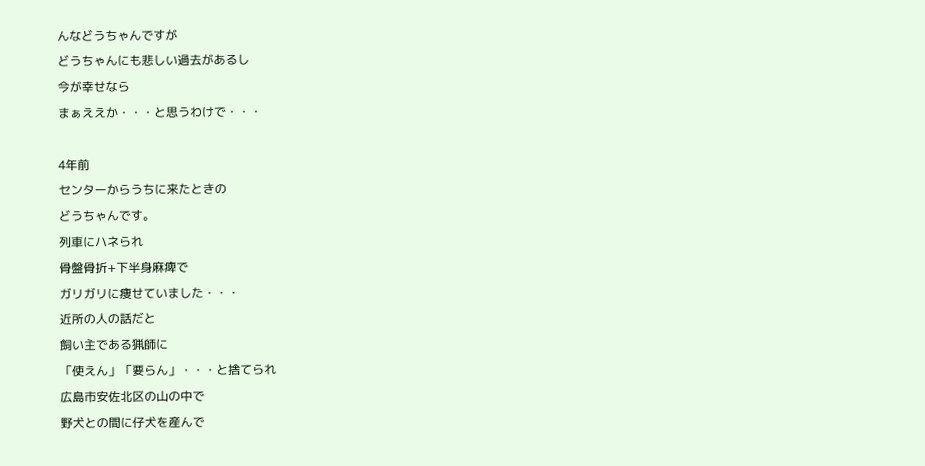んなどうちゃんですが
どうちゃんにも悲しい過去があるし
今が幸せなら
まぁええか・・・と思うわけで・・・

4年前
センターからうちに来たときの
どうちゃんです。
列車にハネられ
骨盤骨折+下半身麻痺で
ガリガリに痩せていました・・・
近所の人の話だと
飼い主である猟師に
「使えん」「要らん」・・・と捨てられ
広島市安佐北区の山の中で
野犬との間に仔犬を産んで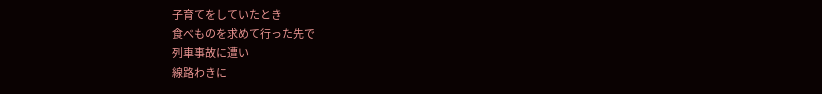子育てをしていたとき
食べものを求めて行った先で
列車事故に遭い
線路わきに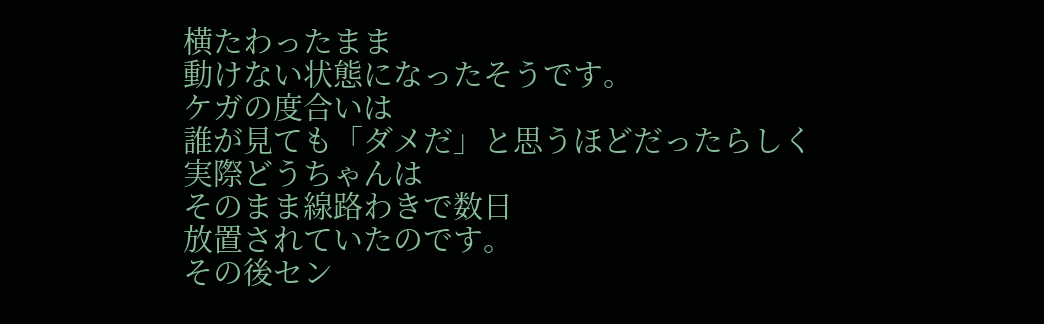横たわったまま
動けない状態になったそうです。
ケガの度合いは
誰が見ても「ダメだ」と思うほどだったらしく
実際どうちゃんは
そのまま線路わきで数日
放置されていたのです。
その後セン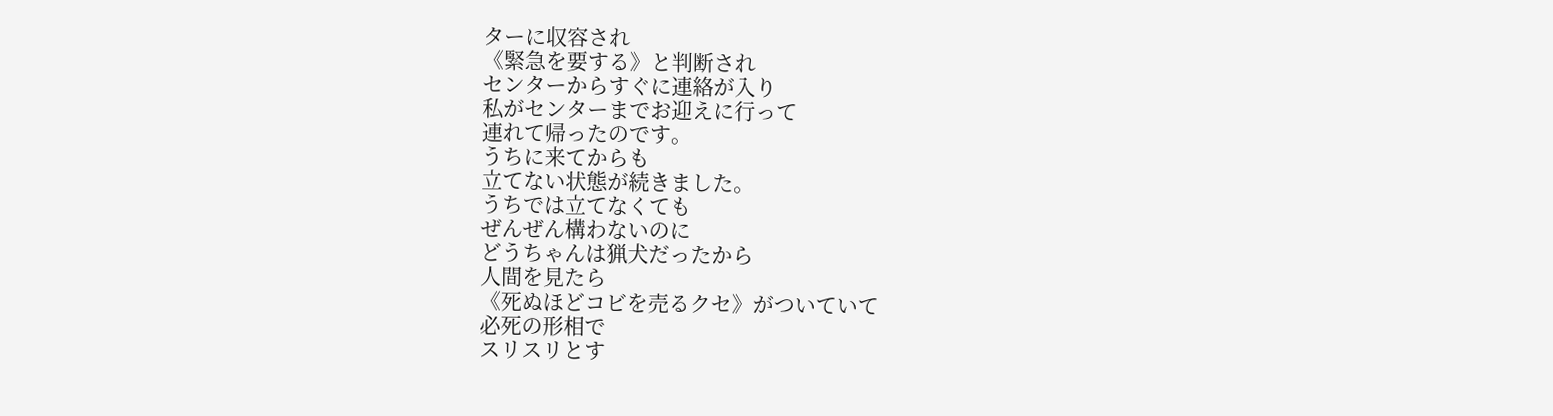ターに収容され
《緊急を要する》と判断され
センターからすぐに連絡が入り
私がセンターまでお迎えに行って
連れて帰ったのです。
うちに来てからも
立てない状態が続きました。
うちでは立てなくても
ぜんぜん構わないのに
どうちゃんは猟犬だったから
人間を見たら
《死ぬほどコビを売るクセ》がついていて
必死の形相で
スリスリとす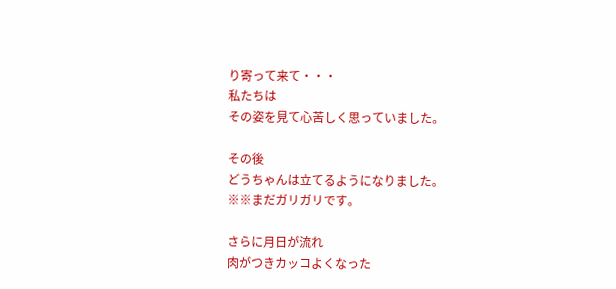り寄って来て・・・
私たちは
その姿を見て心苦しく思っていました。

その後
どうちゃんは立てるようになりました。
※※まだガリガリです。

さらに月日が流れ
肉がつきカッコよくなった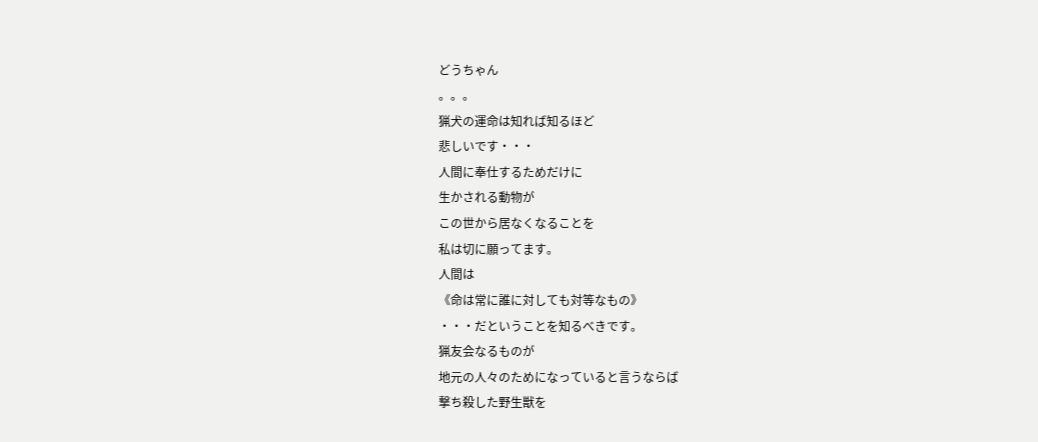どうちゃん
。。。
猟犬の運命は知れば知るほど
悲しいです・・・
人間に奉仕するためだけに
生かされる動物が
この世から居なくなることを
私は切に願ってます。
人間は
《命は常に誰に対しても対等なもの》
・・・だということを知るべきです。
猟友会なるものが
地元の人々のためになっていると言うならば
撃ち殺した野生獣を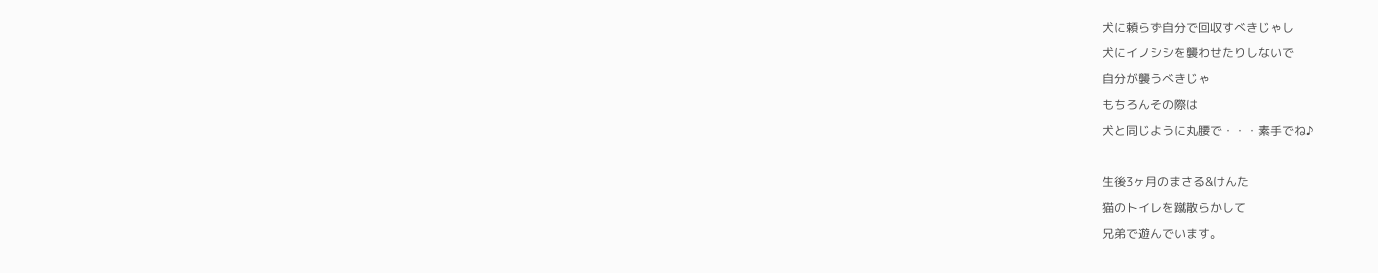犬に頼らず自分で回収すべきじゃし
犬にイノシシを襲わせたりしないで
自分が襲うべきじゃ
もちろんその際は
犬と同じように丸腰で・・・素手でね♪

生後3ヶ月のまさる&けんた
猫のトイレを蹴散らかして
兄弟で遊んでいます。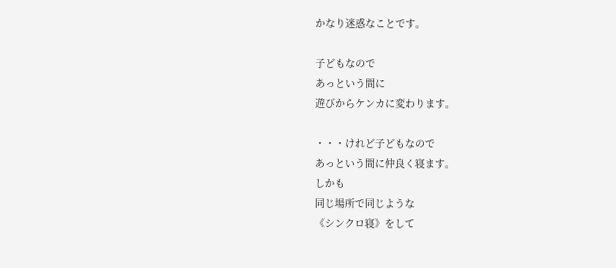かなり迷惑なことです。

子どもなので
あっという間に
遊びからケンカに変わります。

・・・けれど子どもなので
あっという間に仲良く寝ます。
しかも
同じ場所で同じような
《シンクロ寝》をして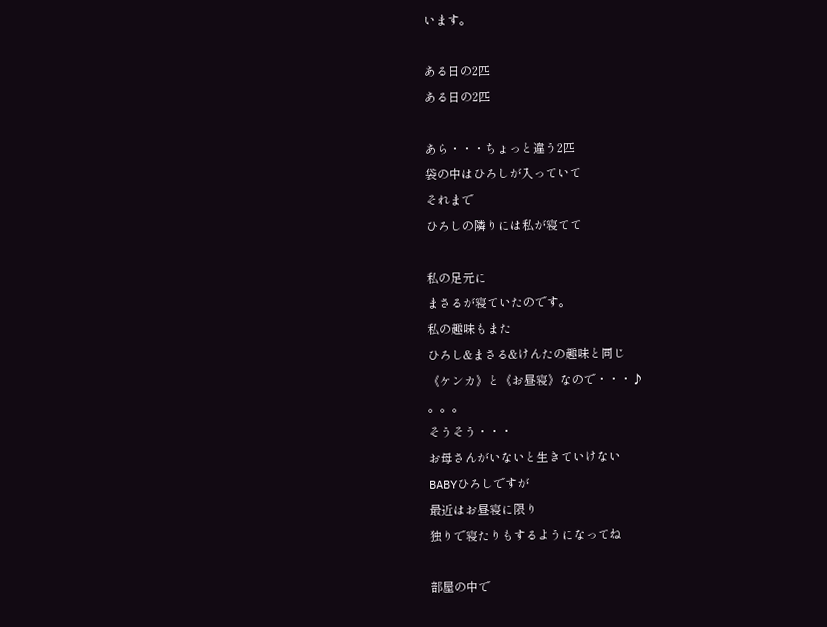います。

ある日の2匹
ある日の2匹

あら・・・ちょっと違う2匹
袋の中はひろしが入っていて
それまで
ひろしの隣りには私が寝てて

私の足元に
まさるが寝ていたのです。
私の趣味もまた
ひろし&まさる&けんたの趣味と同じ
《ケンカ》と《お昼寝》なので・・・♪
。。。
そうそう・・・
お母さんがいないと生きていけない
BABYひろしですが
最近はお昼寝に限り
独りで寝たりもするようになってね

部屋の中で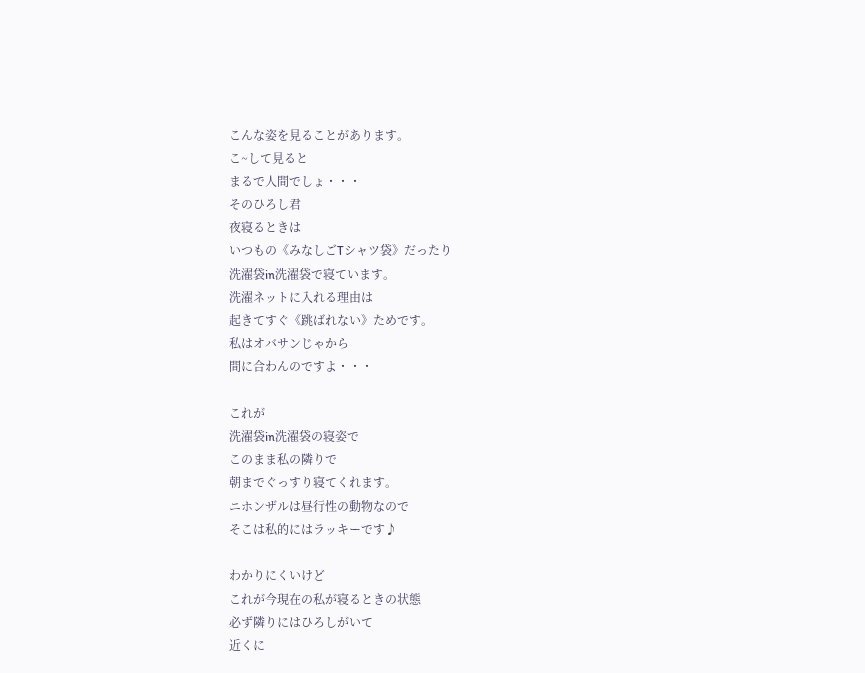こんな姿を見ることがあります。
こ~して見ると
まるで人間でしょ・・・
そのひろし君
夜寝るときは
いつもの《みなしごTシャツ袋》だったり
洗濯袋in洗濯袋で寝ています。
洗濯ネットに入れる理由は
起きてすぐ《跳ばれない》ためです。
私はオバサンじゃから
間に合わんのですよ・・・

これが
洗濯袋in洗濯袋の寝姿で
このまま私の隣りで
朝までぐっすり寝てくれます。
ニホンザルは昼行性の動物なので
そこは私的にはラッキーです♪

わかりにくいけど
これが今現在の私が寝るときの状態
必ず隣りにはひろしがいて
近くに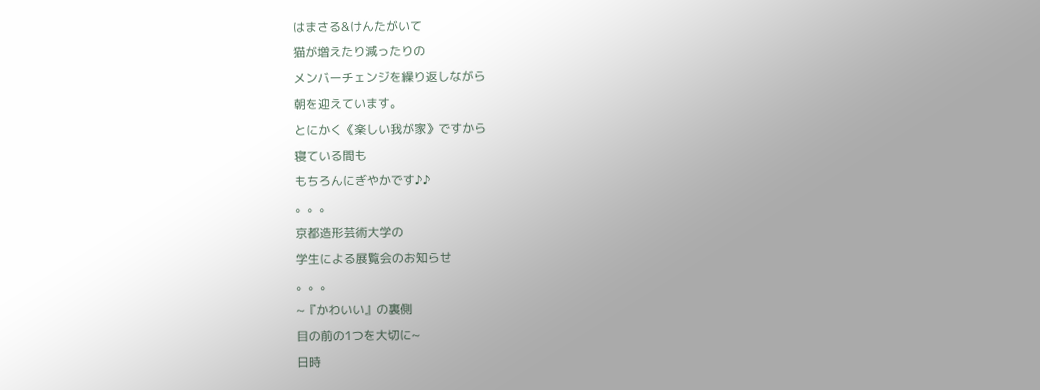はまさる&けんたがいて
猫が増えたり減ったりの
メンバーチェンジを繰り返しながら
朝を迎えています。
とにかく《楽しい我が家》ですから
寝ている間も
もちろんにぎやかです♪♪
。。。
京都造形芸術大学の
学生による展覧会のお知らせ
。。。
~『かわいい』の裏側
目の前の1つを大切に~
日時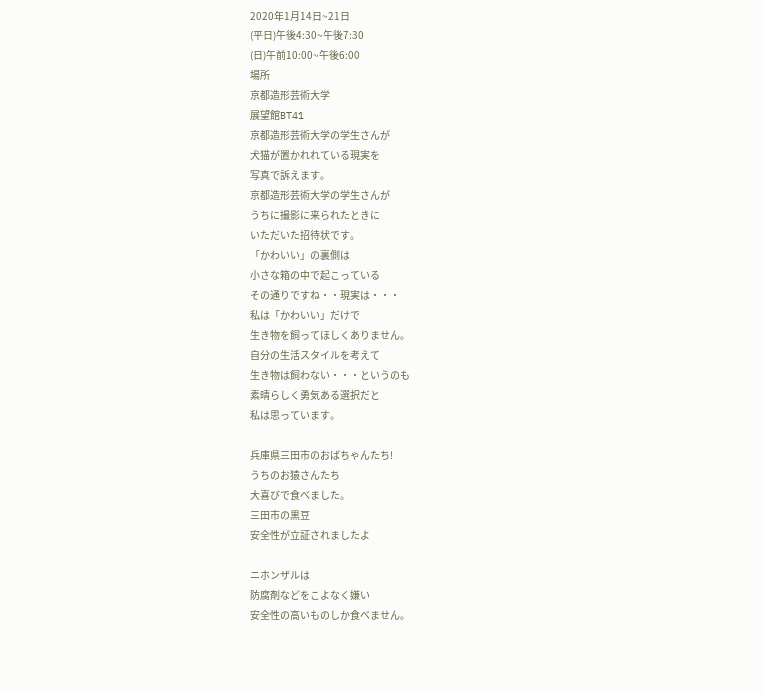2020年1月14日~21日
(平日)午後4:30~午後7:30
(日)午前10:00~午後6:00
場所
京都造形芸術大学
展望館BT41
京都造形芸術大学の学生さんが
犬猫が置かれれている現実を
写真で訴えます。
京都造形芸術大学の学生さんが
うちに撮影に来られたときに
いただいた招待状です。
「かわいい」の裏側は
小さな箱の中で起こっている
その通りですね・・現実は・・・
私は「かわいい」だけで
生き物を飼ってほしくありません。
自分の生活スタイルを考えて
生き物は飼わない・・・というのも
素晴らしく勇気ある選択だと
私は思っています。

兵庫県三田市のおばちゃんたち!
うちのお猿さんたち
大喜びで食べました。
三田市の黒豆
安全性が立証されましたよ

ニホンザルは
防腐剤などをこよなく嫌い
安全性の高いものしか食べません。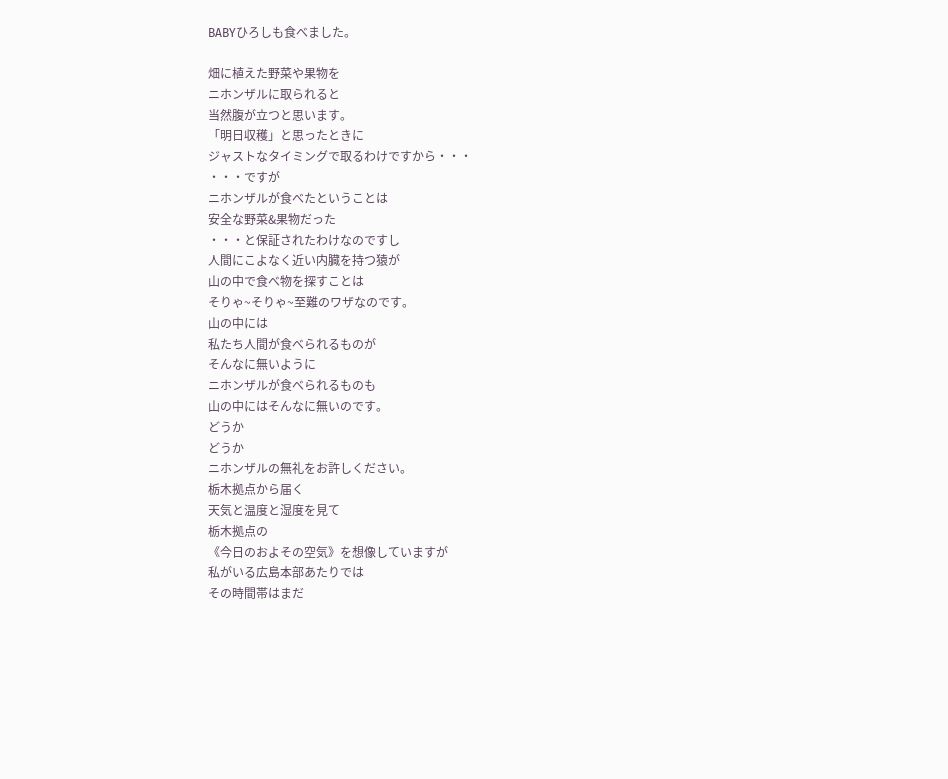BABYひろしも食べました。

畑に植えた野菜や果物を
ニホンザルに取られると
当然腹が立つと思います。
「明日収穫」と思ったときに
ジャストなタイミングで取るわけですから・・・
・・・ですが
ニホンザルが食べたということは
安全な野菜&果物だった
・・・と保証されたわけなのですし
人間にこよなく近い内臓を持つ猿が
山の中で食べ物を探すことは
そりゃ~そりゃ~至難のワザなのです。
山の中には
私たち人間が食べられるものが
そんなに無いように
ニホンザルが食べられるものも
山の中にはそんなに無いのです。
どうか
どうか
ニホンザルの無礼をお許しください。
栃木拠点から届く
天気と温度と湿度を見て
栃木拠点の
《今日のおよその空気》を想像していますが
私がいる広島本部あたりでは
その時間帯はまだ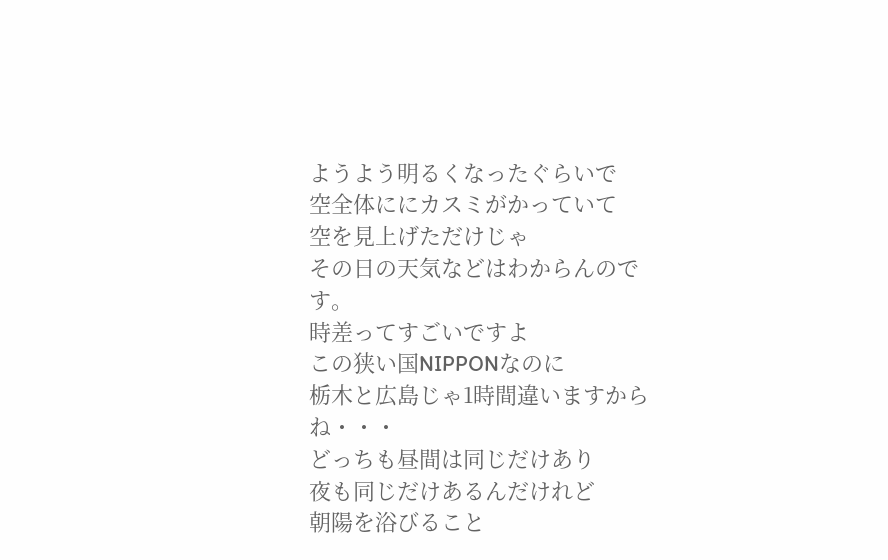ようよう明るくなったぐらいで
空全体ににカスミがかっていて
空を見上げただけじゃ
その日の天気などはわからんのです。
時差ってすごいですよ
この狭い国NIPPONなのに
栃木と広島じゃ1時間違いますからね・・・
どっちも昼間は同じだけあり
夜も同じだけあるんだけれど
朝陽を浴びること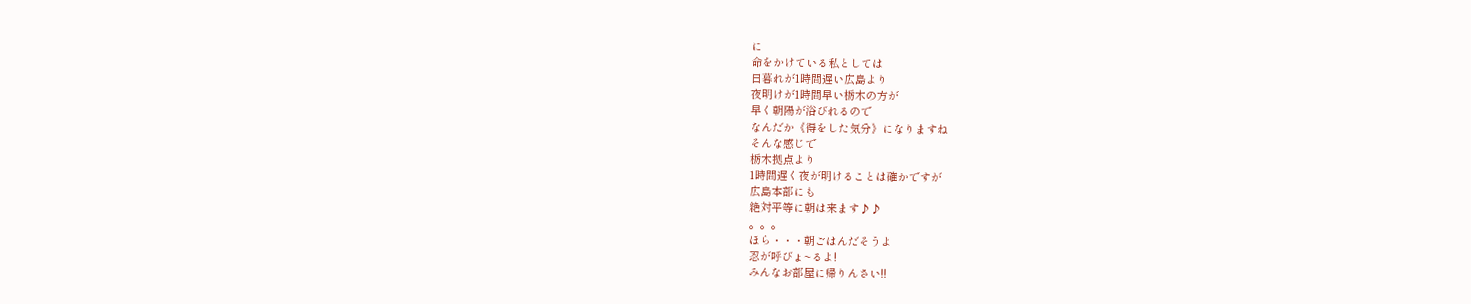に
命をかけている私としては
日暮れが1時間遅い広島より
夜明けが1時間早い栃木の方が
早く朝陽が浴びれるので
なんだか《得をした気分》になりますね
そんな感じで
栃木拠点より
1時間遅く夜が明けることは確かですが
広島本部にも
絶対平等に朝は来ます♪♪
。。。
ほら・・・朝ごはんだそうよ
忍が呼びょ~るよ!
みんなお部屋に帰りんさい!!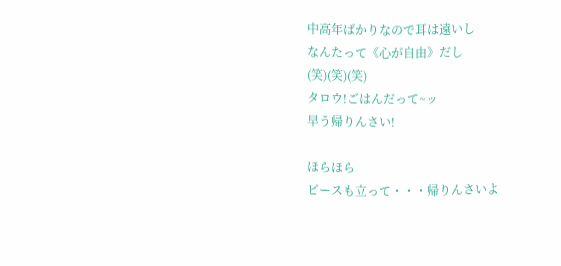中高年ばかりなので耳は遠いし
なんたって《心が自由》だし
(笑)(笑)(笑)
タロウ!ごはんだって~ッ
早う帰りんさい!

ほらほら
ピースも立って・・・帰りんさいよ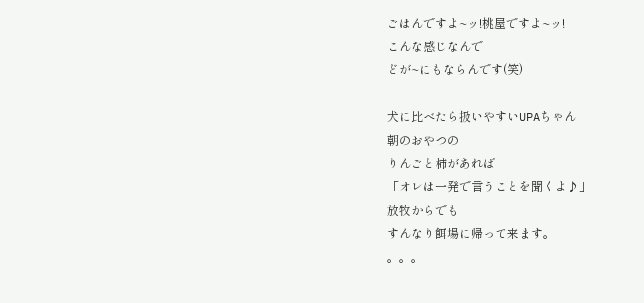ごはんですよ~ッ!桃屋ですよ~ッ!
こんな感じなんで
どが~にもならんです(笑)

犬に比べたら扱いやすいUPAちゃん
朝のおやつの
りんごと柿があれば
「オレは一発で言うことを聞くよ♪」
放牧からでも
すんなり餌場に帰って来ます。
。。。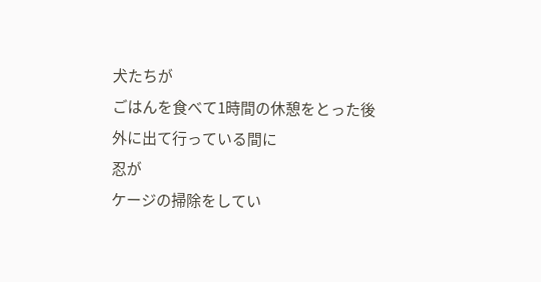犬たちが
ごはんを食べて1時間の休憩をとった後
外に出て行っている間に
忍が
ケージの掃除をしてい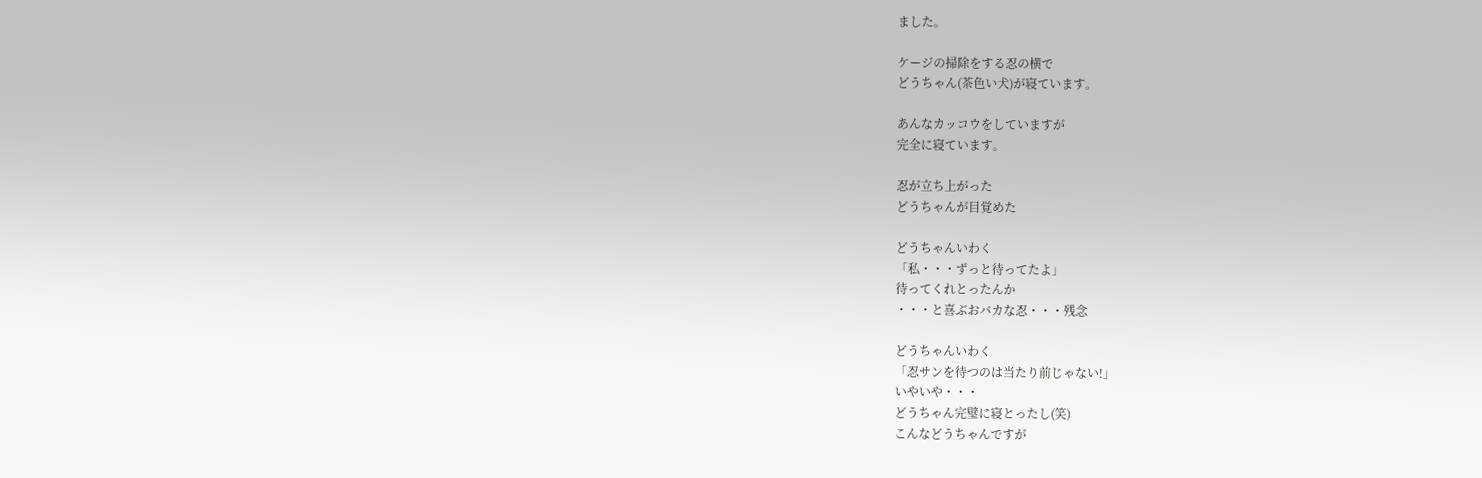ました。

ケージの掃除をする忍の横で
どうちゃん(茶色い犬)が寝ています。

あんなカッコウをしていますが
完全に寝ています。

忍が立ち上がった
どうちゃんが目覚めた

どうちゃんいわく
「私・・・ずっと待ってたよ」
待ってくれとったんか
・・・と喜ぶおバカな忍・・・残念

どうちゃんいわく
「忍サンを待つのは当たり前じゃない!」
いやいや・・・
どうちゃん完璧に寝とったし(笑)
こんなどうちゃんですが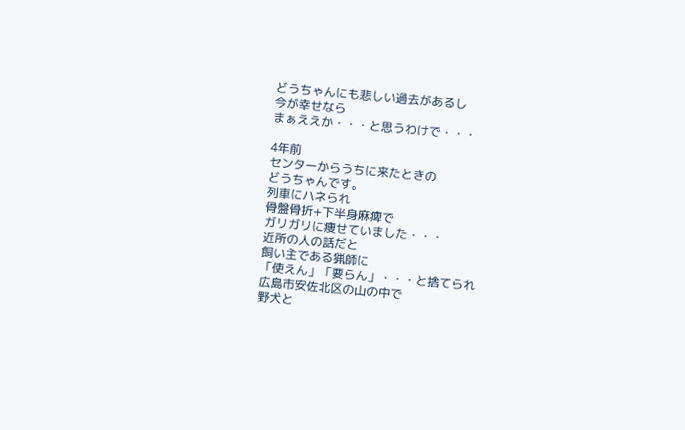どうちゃんにも悲しい過去があるし
今が幸せなら
まぁええか・・・と思うわけで・・・

4年前
センターからうちに来たときの
どうちゃんです。
列車にハネられ
骨盤骨折+下半身麻痺で
ガリガリに痩せていました・・・
近所の人の話だと
飼い主である猟師に
「使えん」「要らん」・・・と捨てられ
広島市安佐北区の山の中で
野犬と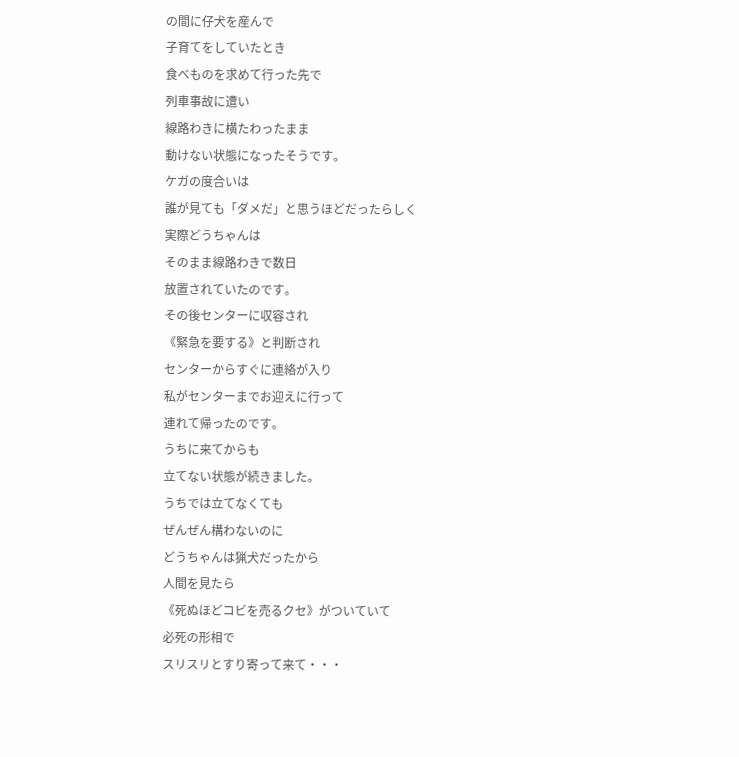の間に仔犬を産んで
子育てをしていたとき
食べものを求めて行った先で
列車事故に遭い
線路わきに横たわったまま
動けない状態になったそうです。
ケガの度合いは
誰が見ても「ダメだ」と思うほどだったらしく
実際どうちゃんは
そのまま線路わきで数日
放置されていたのです。
その後センターに収容され
《緊急を要する》と判断され
センターからすぐに連絡が入り
私がセンターまでお迎えに行って
連れて帰ったのです。
うちに来てからも
立てない状態が続きました。
うちでは立てなくても
ぜんぜん構わないのに
どうちゃんは猟犬だったから
人間を見たら
《死ぬほどコビを売るクセ》がついていて
必死の形相で
スリスリとすり寄って来て・・・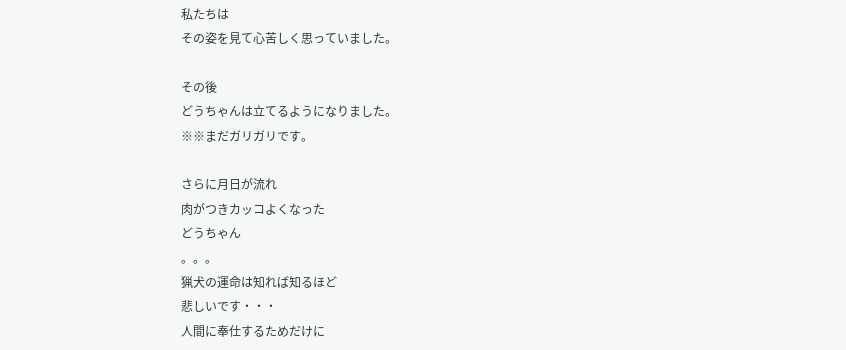私たちは
その姿を見て心苦しく思っていました。

その後
どうちゃんは立てるようになりました。
※※まだガリガリです。

さらに月日が流れ
肉がつきカッコよくなった
どうちゃん
。。。
猟犬の運命は知れば知るほど
悲しいです・・・
人間に奉仕するためだけに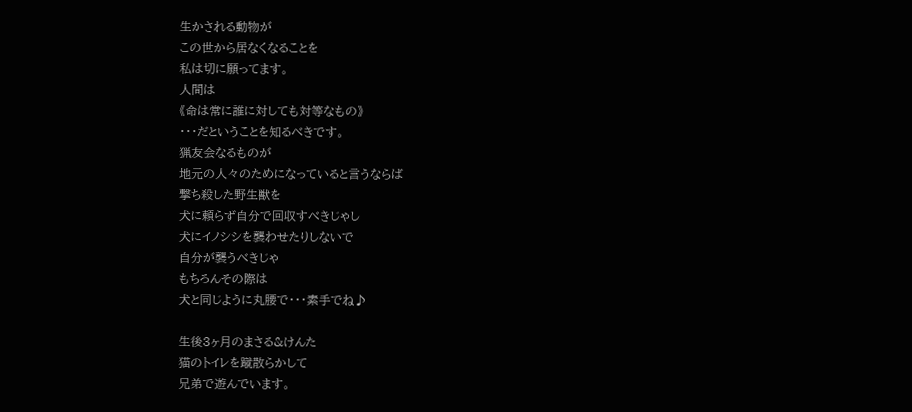生かされる動物が
この世から居なくなることを
私は切に願ってます。
人間は
《命は常に誰に対しても対等なもの》
・・・だということを知るべきです。
猟友会なるものが
地元の人々のためになっていると言うならば
撃ち殺した野生獣を
犬に頼らず自分で回収すべきじゃし
犬にイノシシを襲わせたりしないで
自分が襲うべきじゃ
もちろんその際は
犬と同じように丸腰で・・・素手でね♪

生後3ヶ月のまさる&けんた
猫のトイレを蹴散らかして
兄弟で遊んでいます。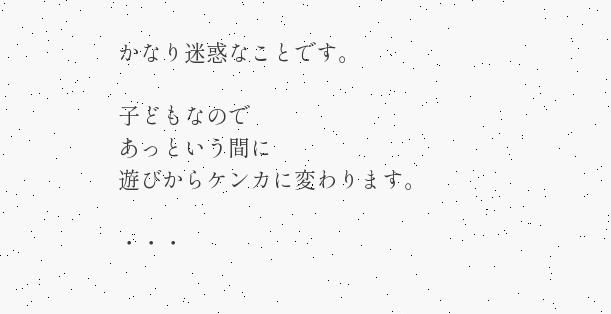かなり迷惑なことです。

子どもなので
あっという間に
遊びからケンカに変わります。

・・・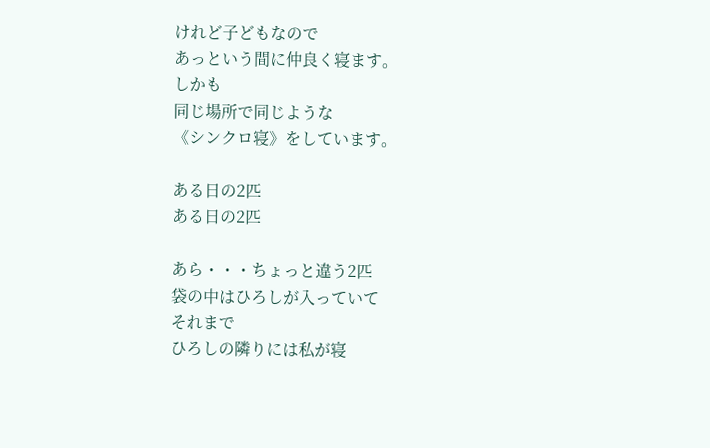けれど子どもなので
あっという間に仲良く寝ます。
しかも
同じ場所で同じような
《シンクロ寝》をしています。

ある日の2匹
ある日の2匹

あら・・・ちょっと違う2匹
袋の中はひろしが入っていて
それまで
ひろしの隣りには私が寝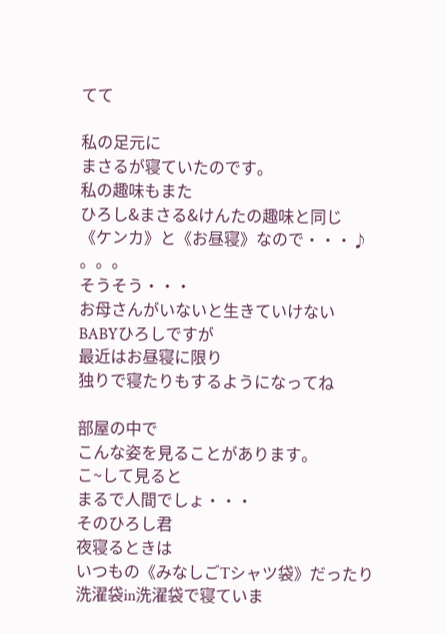てて

私の足元に
まさるが寝ていたのです。
私の趣味もまた
ひろし&まさる&けんたの趣味と同じ
《ケンカ》と《お昼寝》なので・・・♪
。。。
そうそう・・・
お母さんがいないと生きていけない
BABYひろしですが
最近はお昼寝に限り
独りで寝たりもするようになってね

部屋の中で
こんな姿を見ることがあります。
こ~して見ると
まるで人間でしょ・・・
そのひろし君
夜寝るときは
いつもの《みなしごTシャツ袋》だったり
洗濯袋in洗濯袋で寝ていま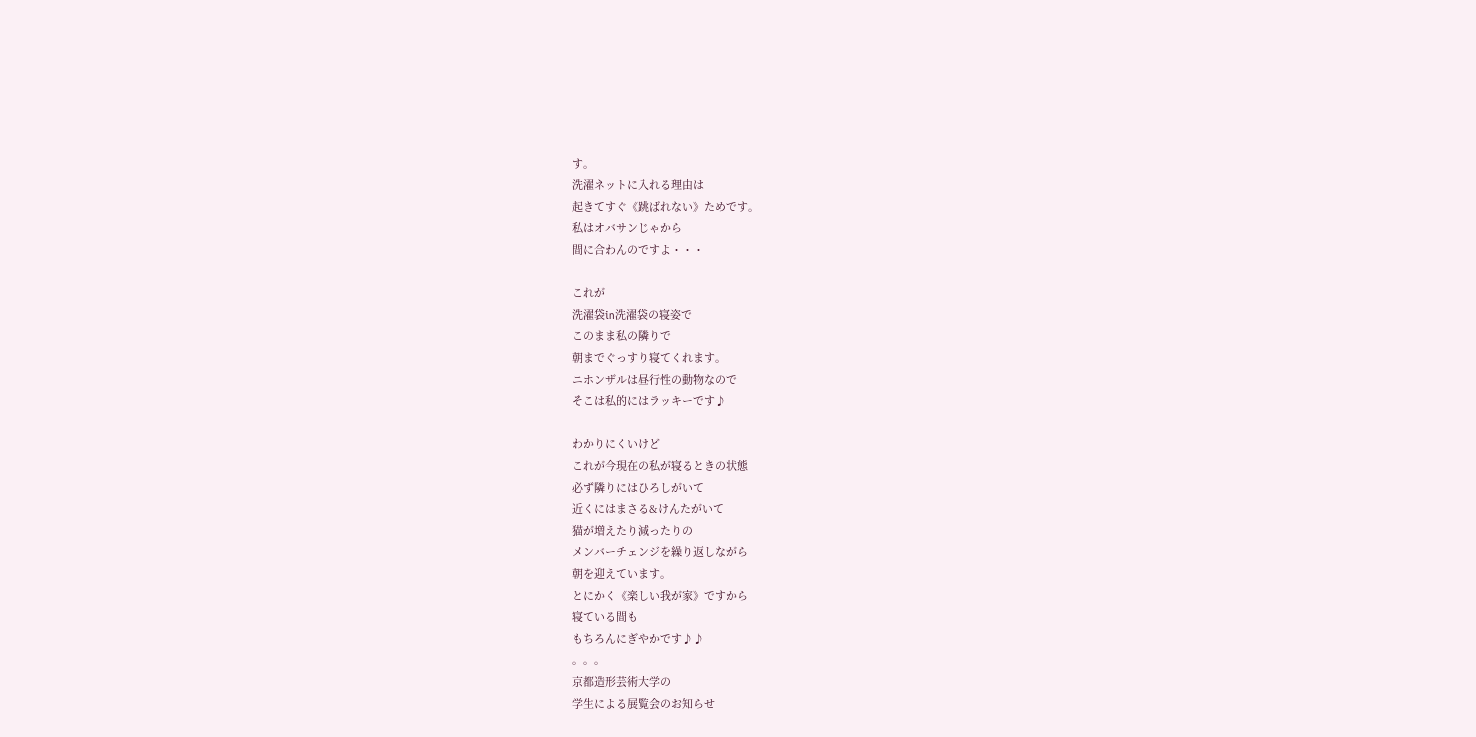す。
洗濯ネットに入れる理由は
起きてすぐ《跳ばれない》ためです。
私はオバサンじゃから
間に合わんのですよ・・・

これが
洗濯袋in洗濯袋の寝姿で
このまま私の隣りで
朝までぐっすり寝てくれます。
ニホンザルは昼行性の動物なので
そこは私的にはラッキーです♪

わかりにくいけど
これが今現在の私が寝るときの状態
必ず隣りにはひろしがいて
近くにはまさる&けんたがいて
猫が増えたり減ったりの
メンバーチェンジを繰り返しながら
朝を迎えています。
とにかく《楽しい我が家》ですから
寝ている間も
もちろんにぎやかです♪♪
。。。
京都造形芸術大学の
学生による展覧会のお知らせ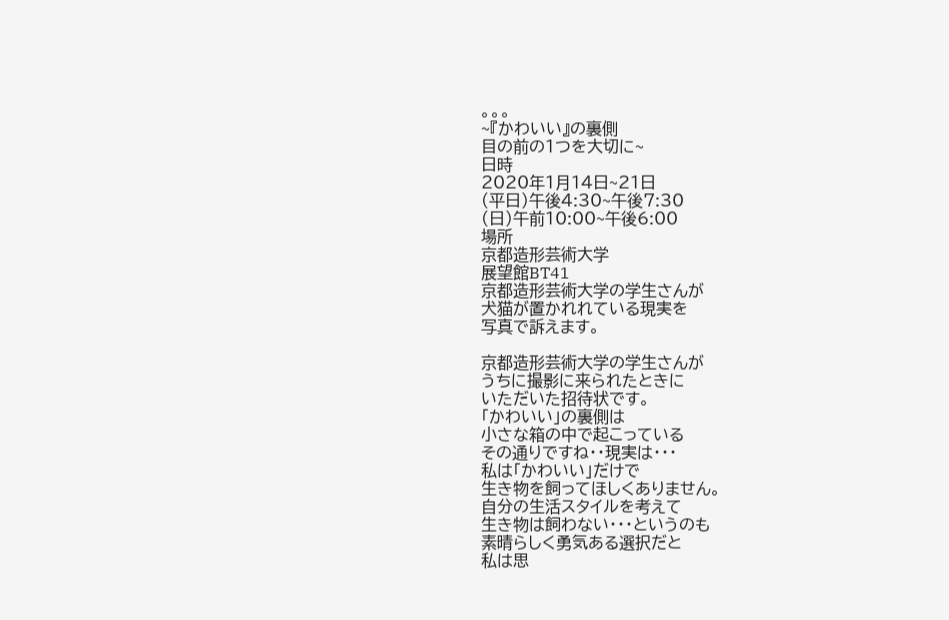。。。
~『かわいい』の裏側
目の前の1つを大切に~
日時
2020年1月14日~21日
(平日)午後4:30~午後7:30
(日)午前10:00~午後6:00
場所
京都造形芸術大学
展望館BT41
京都造形芸術大学の学生さんが
犬猫が置かれれている現実を
写真で訴えます。

京都造形芸術大学の学生さんが
うちに撮影に来られたときに
いただいた招待状です。
「かわいい」の裏側は
小さな箱の中で起こっている
その通りですね・・現実は・・・
私は「かわいい」だけで
生き物を飼ってほしくありません。
自分の生活スタイルを考えて
生き物は飼わない・・・というのも
素晴らしく勇気ある選択だと
私は思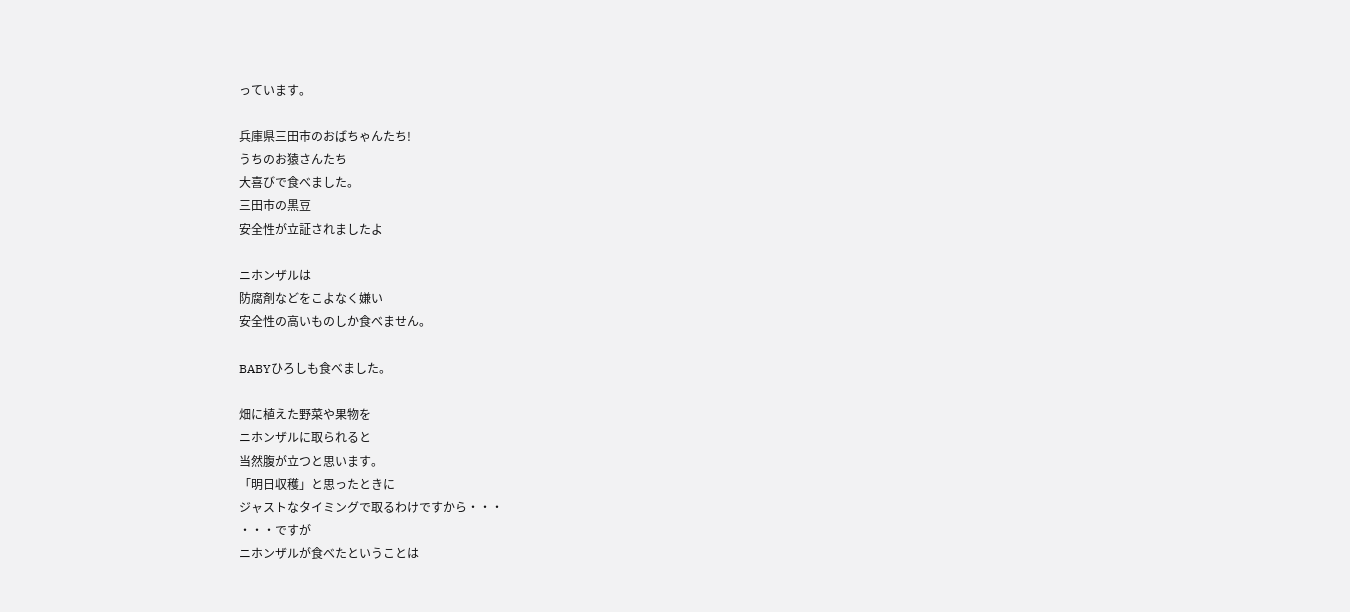っています。

兵庫県三田市のおばちゃんたち!
うちのお猿さんたち
大喜びで食べました。
三田市の黒豆
安全性が立証されましたよ

ニホンザルは
防腐剤などをこよなく嫌い
安全性の高いものしか食べません。

BABYひろしも食べました。

畑に植えた野菜や果物を
ニホンザルに取られると
当然腹が立つと思います。
「明日収穫」と思ったときに
ジャストなタイミングで取るわけですから・・・
・・・ですが
ニホンザルが食べたということは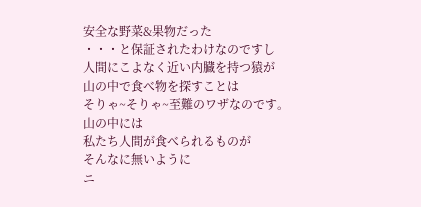安全な野菜&果物だった
・・・と保証されたわけなのですし
人間にこよなく近い内臓を持つ猿が
山の中で食べ物を探すことは
そりゃ~そりゃ~至難のワザなのです。
山の中には
私たち人間が食べられるものが
そんなに無いように
ニ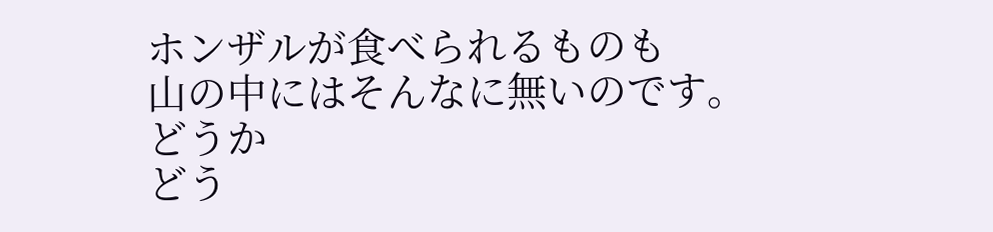ホンザルが食べられるものも
山の中にはそんなに無いのです。
どうか
どう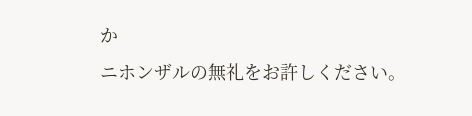か
ニホンザルの無礼をお許しください。